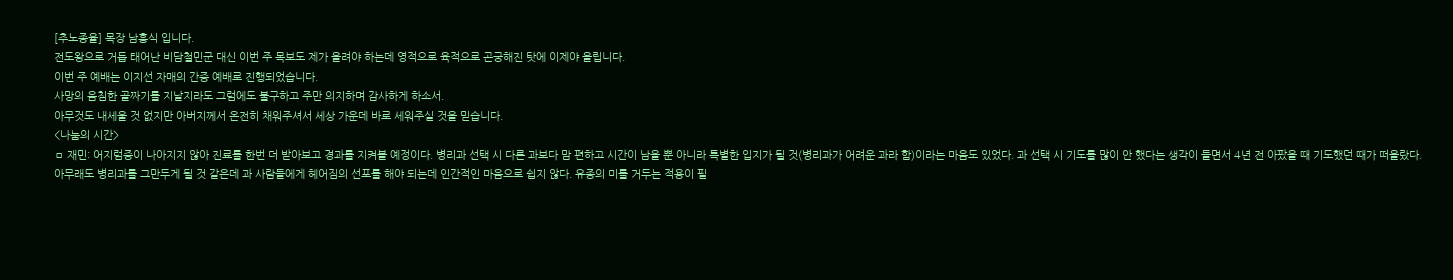[추노종율] 목장 남흥식 입니다.
전도왕으로 거듭 태어난 비담철민군 대신 이번 주 목보도 제가 올려야 하는데 영적으로 육적으로 곤궁해진 탓에 이제야 올립니다.
이번 주 예배는 이지선 자매의 간증 예배로 진행되었습니다.
사망의 음침한 골짜기를 지날지라도 그럼에도 불구하고 주만 의지하며 감사하게 하소서.
아무것도 내세울 것 없지만 아버지께서 온전히 채워주셔서 세상 가운데 바로 세워주실 것을 믿습니다.
<나눔의 시간>
ㅁ 재민: 어지럼증이 나아지지 않아 진료를 한번 더 받아보고 경과를 지켜볼 예정이다. 병리과 선택 시 다른 과보다 맘 편하고 시간이 남을 뿐 아니라 특별한 입지가 될 것(병리과가 어려운 과라 함)이라는 마음도 있었다. 과 선택 시 기도를 많이 안 했다는 생각이 들면서 4년 전 아팠을 때 기도했던 때가 떠올랐다.
아무래도 병리과를 그만두게 될 것 같은데 과 사람들에게 헤어짐의 선포를 해야 되는데 인간적인 마음으로 쉽지 않다. 유종의 미를 거두는 적용이 필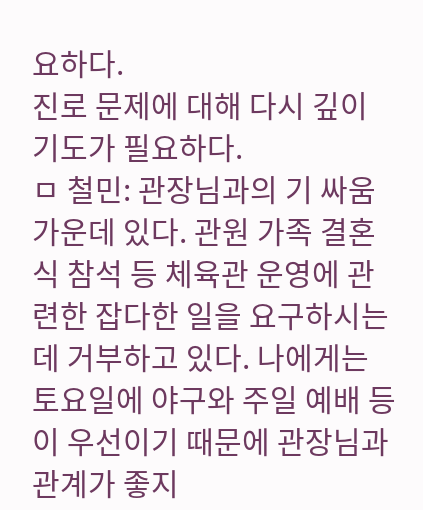요하다.
진로 문제에 대해 다시 깊이 기도가 필요하다.
ㅁ 철민: 관장님과의 기 싸움 가운데 있다. 관원 가족 결혼식 참석 등 체육관 운영에 관련한 잡다한 일을 요구하시는데 거부하고 있다. 나에게는 토요일에 야구와 주일 예배 등이 우선이기 때문에 관장님과 관계가 좋지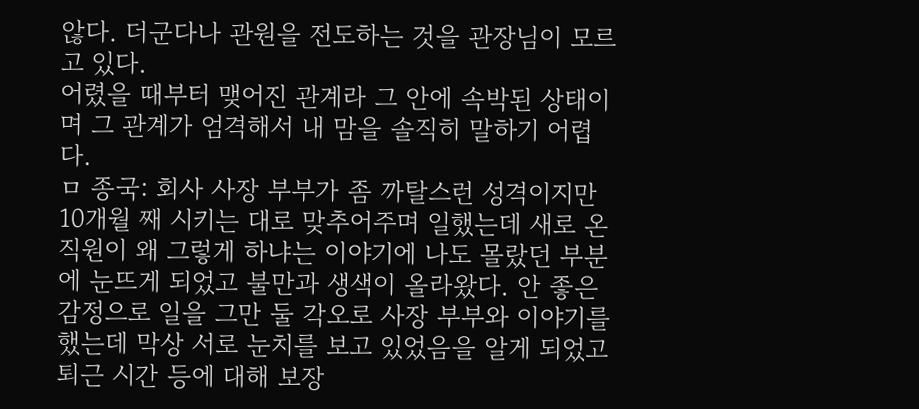않다. 더군다나 관원을 전도하는 것을 관장님이 모르고 있다.
어렸을 때부터 맺어진 관계라 그 안에 속박된 상태이며 그 관계가 엄격해서 내 맘을 솔직히 말하기 어렵다.
ㅁ 종국: 회사 사장 부부가 좀 까탈스런 성격이지만 10개월 째 시키는 대로 맞추어주며 일했는데 새로 온 직원이 왜 그렇게 하냐는 이야기에 나도 몰랐던 부분에 눈뜨게 되었고 불만과 생색이 올라왔다. 안 좋은 감정으로 일을 그만 둘 각오로 사장 부부와 이야기를 했는데 막상 서로 눈치를 보고 있었음을 알게 되었고 퇴근 시간 등에 대해 보장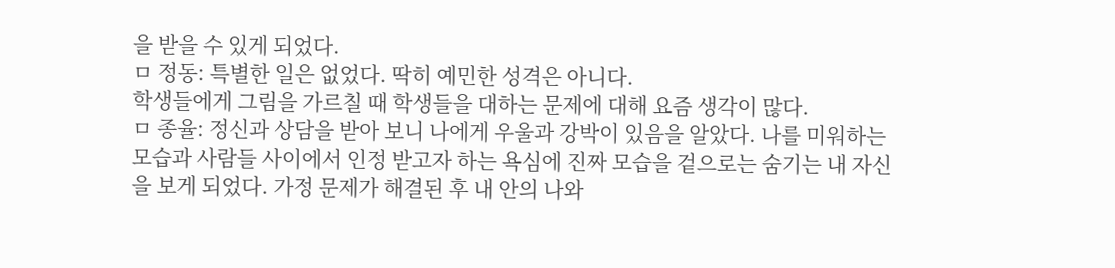을 받을 수 있게 되었다.
ㅁ 정동: 특별한 일은 없었다. 딱히 예민한 성격은 아니다.
학생들에게 그림을 가르칠 때 학생들을 대하는 문제에 대해 요즘 생각이 많다.
ㅁ 종율: 정신과 상담을 받아 보니 나에게 우울과 강박이 있음을 알았다. 나를 미워하는 모습과 사람들 사이에서 인정 받고자 하는 욕심에 진짜 모습을 겉으로는 숨기는 내 자신을 보게 되었다. 가정 문제가 해결된 후 내 안의 나와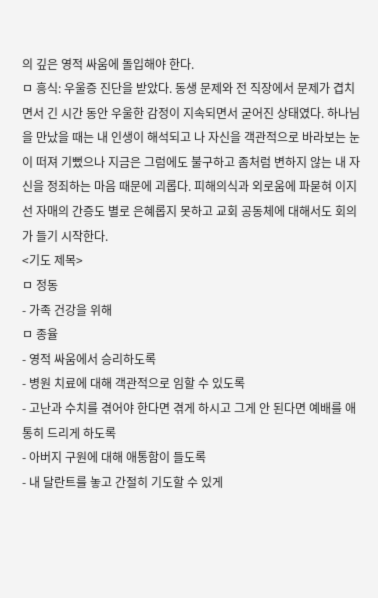의 깊은 영적 싸움에 돌입해야 한다.
ㅁ 흥식: 우울증 진단을 받았다. 동생 문제와 전 직장에서 문제가 겹치면서 긴 시간 동안 우울한 감정이 지속되면서 굳어진 상태였다. 하나님을 만났을 때는 내 인생이 해석되고 나 자신을 객관적으로 바라보는 눈이 떠져 기뻤으나 지금은 그럼에도 불구하고 좀처럼 변하지 않는 내 자신을 정죄하는 마음 때문에 괴롭다. 피해의식과 외로움에 파묻혀 이지선 자매의 간증도 별로 은혜롭지 못하고 교회 공동체에 대해서도 회의가 들기 시작한다.
<기도 제목>
ㅁ 정동
- 가족 건강을 위해
ㅁ 종율
- 영적 싸움에서 승리하도록
- 병원 치료에 대해 객관적으로 임할 수 있도록
- 고난과 수치를 겪어야 한다면 겪게 하시고 그게 안 된다면 예배를 애통히 드리게 하도록
- 아버지 구원에 대해 애통함이 들도록
- 내 달란트를 놓고 간절히 기도할 수 있게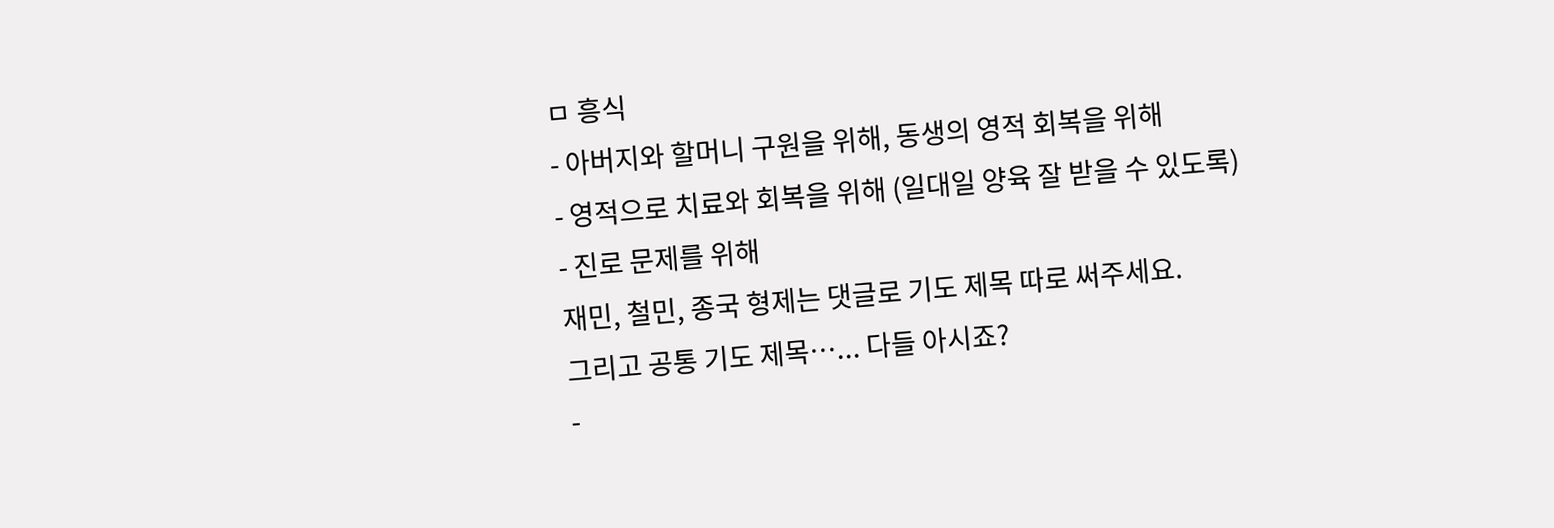ㅁ 흥식
- 아버지와 할머니 구원을 위해, 동생의 영적 회복을 위해
- 영적으로 치료와 회복을 위해 (일대일 양육 잘 받을 수 있도록)
- 진로 문제를 위해
재민, 철민, 종국 형제는 댓글로 기도 제목 따로 써주세요.
그리고 공통 기도 제목…... 다들 아시죠?
-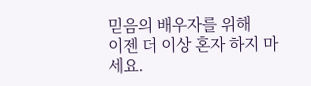믿음의 배우자를 위해
이젠 더 이상 혼자 하지 마세요.